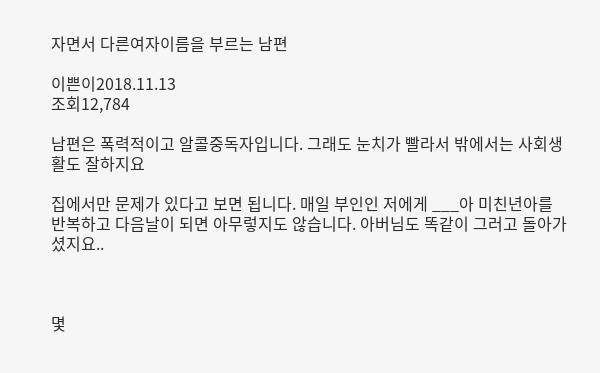자면서 다른여자이름을 부르는 남편

이쁜이2018.11.13
조회12,784

남편은 폭력적이고 알콜중독자입니다. 그래도 눈치가 빨라서 밖에서는 사회생활도 잘하지요

집에서만 문제가 있다고 보면 됩니다. 매일 부인인 저에게 ___아 미친년아를 반복하고 다음날이 되면 아무렇지도 않습니다. 아버님도 똑같이 그러고 돌아가셨지요..



몇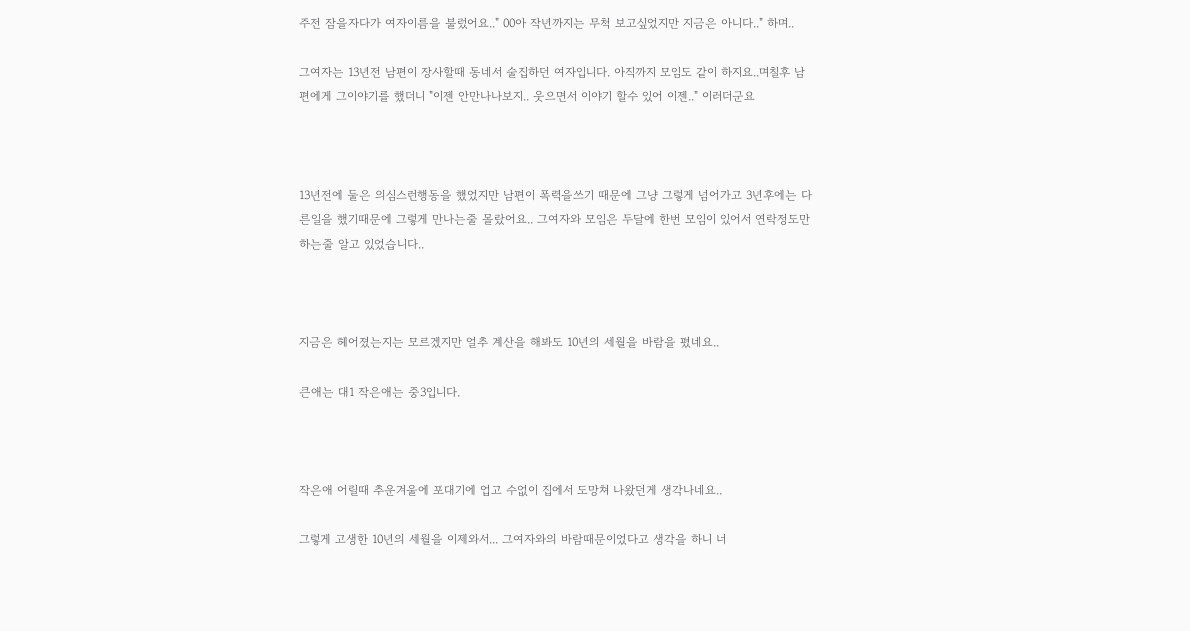주전 잠을자다가 여자이름을 불렀어요.." 00아 작년까지는 무척 보고싶었지만 지금은 아니다.." 하며..

그여자는 13년전 남편이 장사할때 동네서 술집하던 여자입니다. 아직까지 모임도 같이 하지요..며칠후 남편에게 그이야기를 했더니 "이젠 안만나나보지.. 웃으면서 이야기 할수 있어 이젠.." 이러더군요



13년전에 둘은 의심스런행동을 했었지만 남편이 폭력을쓰기 때문에 그냥 그렇게 넘어가고 3년후에는 다른일을 했기때문에 그렇게 만나는줄 몰랐어요.. 그여자와 모임은 두달에 한번 모임이 있어서 연락정도만 하는줄 알고 있었습니다..



지금은 헤어졌는지는 모르겠지만 얼추 계산을 해봐도 10년의 세월을 바람을 폈네요..

큰애는 대1 작은애는 중3입니다.



작은애 어릴때 추운겨울에 포대기에 업고 수없이 집에서 도망쳐 나왔던게 생각나네요..

그렇게 고생한 10년의 세월을 이제와서... 그여자와의 바람때문이었다고 생각을 하니 너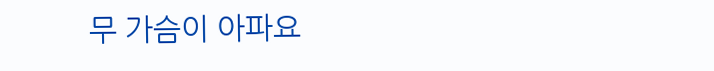무 가슴이 아파요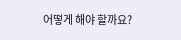어떻게 해야 할까요?